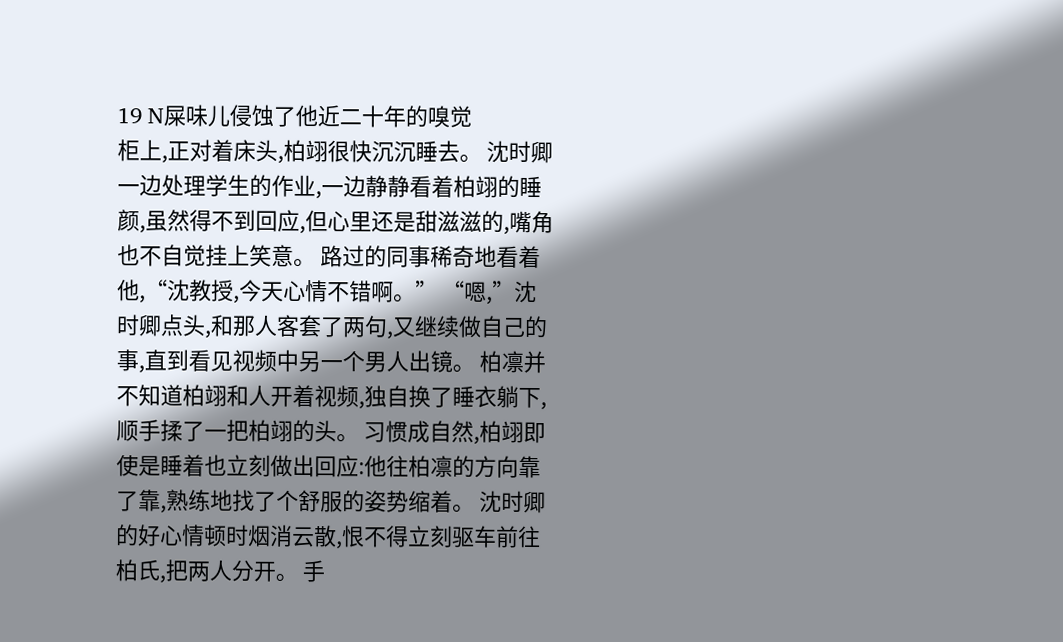19 N屎味儿侵蚀了他近二十年的嗅觉
柜上,正对着床头,柏翊很快沉沉睡去。 沈时卿一边处理学生的作业,一边静静看着柏翊的睡颜,虽然得不到回应,但心里还是甜滋滋的,嘴角也不自觉挂上笑意。 路过的同事稀奇地看着他,“沈教授,今天心情不错啊。” “嗯,”沈时卿点头,和那人客套了两句,又继续做自己的事,直到看见视频中另一个男人出镜。 柏凛并不知道柏翊和人开着视频,独自换了睡衣躺下,顺手揉了一把柏翊的头。 习惯成自然,柏翊即使是睡着也立刻做出回应:他往柏凛的方向靠了靠,熟练地找了个舒服的姿势缩着。 沈时卿的好心情顿时烟消云散,恨不得立刻驱车前往柏氏,把两人分开。 手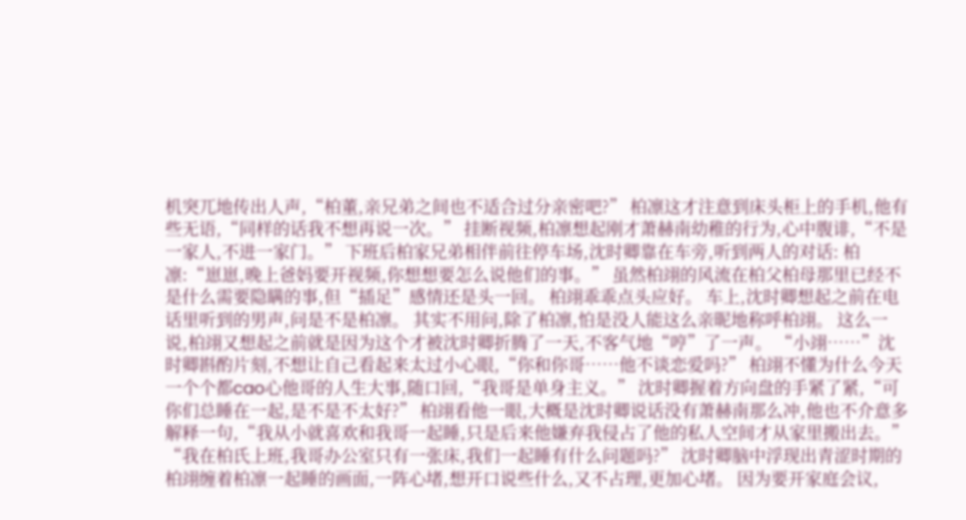机突兀地传出人声,“柏董,亲兄弟之间也不适合过分亲密吧?” 柏凛这才注意到床头柜上的手机,他有些无语,“同样的话我不想再说一次。” 挂断视频,柏凛想起刚才萧赫南幼稚的行为,心中腹诽,“不是一家人,不进一家门。” 下班后柏家兄弟相伴前往停车场,沈时卿靠在车旁,听到两人的对话: 柏凛:“崽崽,晚上爸妈要开视频,你想想要怎么说他们的事。” 虽然柏翊的风流在柏父柏母那里已经不是什么需要隐瞒的事,但“插足”感情还是头一回。 柏翊乖乖点头应好。 车上,沈时卿想起之前在电话里听到的男声,问是不是柏凛。 其实不用问,除了柏凛,怕是没人能这么亲昵地称呼柏翊。 这么一说,柏翊又想起之前就是因为这个才被沈时卿折腾了一天,不客气地“哼”了一声。 “小翊……”沈时卿斟酌片刻,不想让自己看起来太过小心眼,“你和你哥……他不谈恋爱吗?” 柏翊不懂为什么今天一个个都cao心他哥的人生大事,随口回,“我哥是单身主义。” 沈时卿握着方向盘的手紧了紧,“可你们总睡在一起,是不是不太好?” 柏翊看他一眼,大概是沈时卿说话没有萧赫南那么冲,他也不介意多解释一句,“我从小就喜欢和我哥一起睡,只是后来他嫌弃我侵占了他的私人空间才从家里搬出去。” “我在柏氏上班,我哥办公室只有一张床,我们一起睡有什么问题吗?” 沈时卿脑中浮现出青涩时期的柏翊缠着柏凛一起睡的画面,一阵心堵,想开口说些什么,又不占理,更加心堵。 因为要开家庭会议,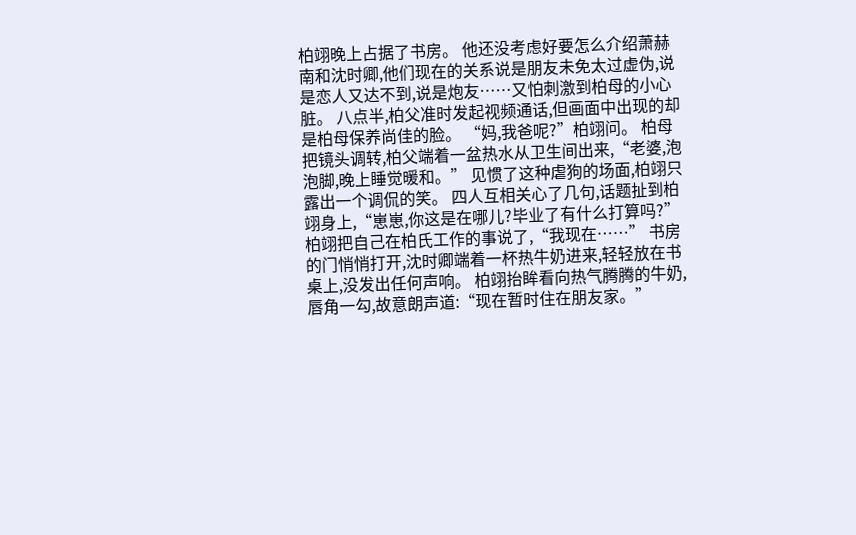柏翊晚上占据了书房。 他还没考虑好要怎么介绍萧赫南和沈时卿,他们现在的关系说是朋友未免太过虚伪,说是恋人又达不到,说是炮友……又怕刺激到柏母的小心脏。 八点半,柏父准时发起视频通话,但画面中出现的却是柏母保养尚佳的脸。 “妈,我爸呢?”柏翊问。 柏母把镜头调转,柏父端着一盆热水从卫生间出来,“老婆,泡泡脚,晚上睡觉暖和。” 见惯了这种虐狗的场面,柏翊只露出一个调侃的笑。 四人互相关心了几句,话题扯到柏翊身上,“崽崽,你这是在哪儿?毕业了有什么打算吗?” 柏翊把自己在柏氏工作的事说了,“我现在……” 书房的门悄悄打开,沈时卿端着一杯热牛奶进来,轻轻放在书桌上,没发出任何声响。 柏翊抬眸看向热气腾腾的牛奶,唇角一勾,故意朗声道:“现在暂时住在朋友家。”